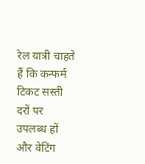रेल यात्री चाहते हैं कि कन्फर्म टिकट सस्ती दरों पर उपलब्ध हों और वेटिंग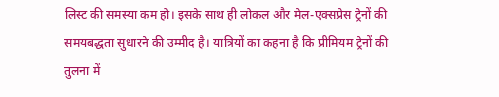लिस्ट की समस्या कम हो। इसके साथ ही लोकल और मेल-एक्सप्रेस ट्रेनों की समयबद्धता सुधारने की उम्मीद है। यात्रियों का कहना है कि प्रीमियम ट्रेनों की तुलना में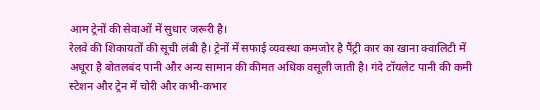आम ट्रेनों की सेवाओं में सुधार जरूरी है।
रेलवे की शिकायतों की सूची लंबी है। ट्रेनों में सफाई व्यवस्था कमजोर है पैंट्री कार का खाना क्वालिटी में अधूरा है बोतलबंद पानी और अन्य सामान की कीमत अधिक वसूली जाती है। गंदे टॉयलेट पानी की कमी स्टेशन और ट्रेन में चोरी और कभी-कभार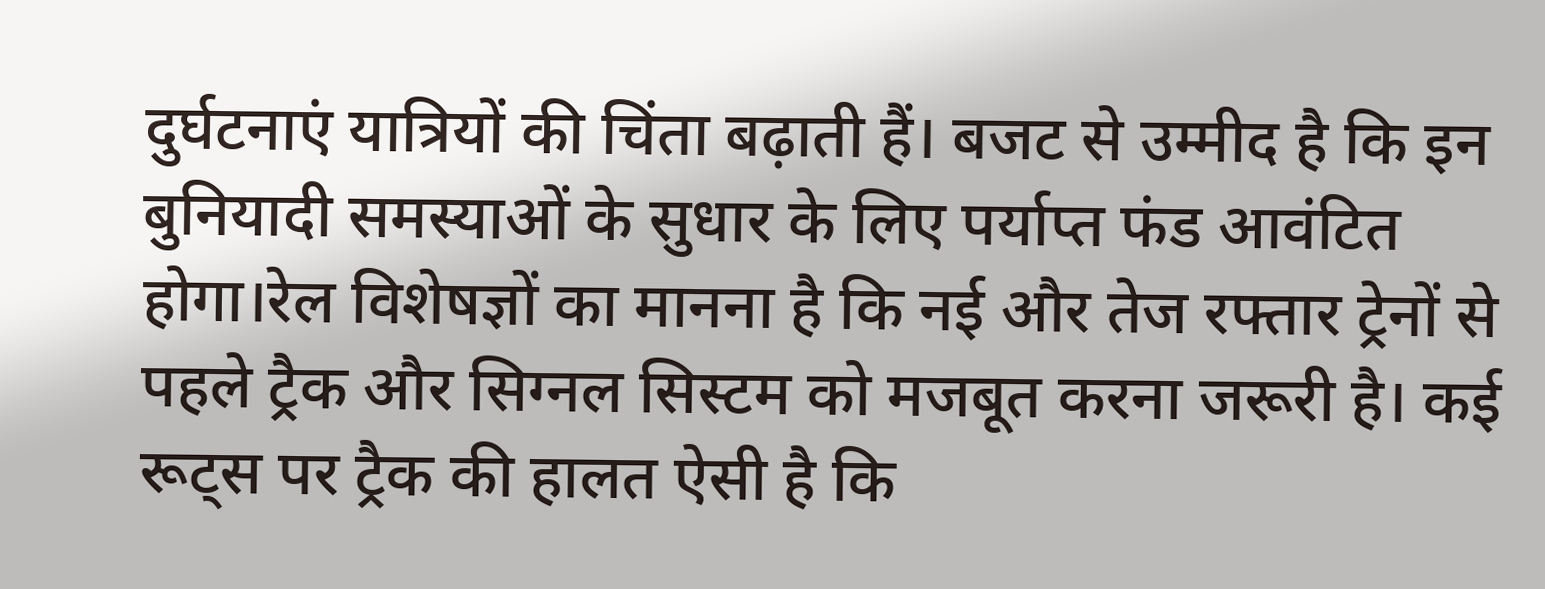दुर्घटनाएं यात्रियों की चिंता बढ़ाती हैं। बजट से उम्मीद है कि इन बुनियादी समस्याओं के सुधार के लिए पर्याप्त फंड आवंटित होगा।रेल विशेषज्ञों का मानना है कि नई और तेज रफ्तार ट्रेनों से पहले ट्रैक और सिग्नल सिस्टम को मजबूत करना जरूरी है। कई रूट्स पर ट्रैक की हालत ऐसी है कि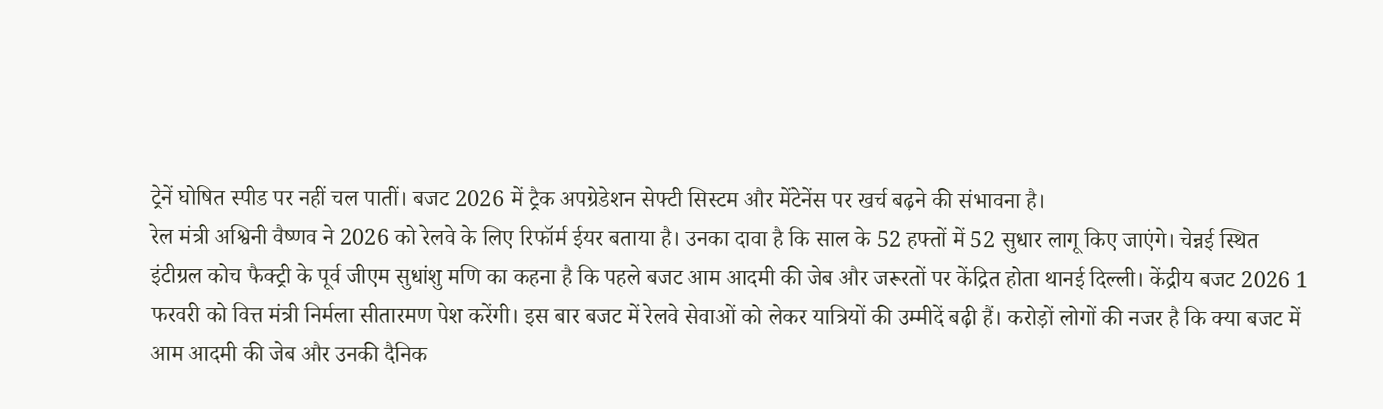ट्रेनें घोषित स्पीड पर नहीं चल पातीं। बजट 2026 में ट्रैक अपग्रेडेशन सेफ्टी सिस्टम और मेंटेनेंस पर खर्च बढ़ने की संभावना है।
रेल मंत्री अश्विनी वैष्णव ने 2026 को रेलवे के लिए रिफॉर्म ईयर बताया है। उनका दावा है कि साल के 52 हफ्तों में 52 सुधार लागू किए जाएंगे। चेन्नई स्थित इंटीग्रल कोच फैक्ट्री के पूर्व जीएम सुधांशु मणि का कहना है कि पहले बजट आम आदमी की जेब और जरूरतों पर केंद्रित होता थानई दिल्ली। केंद्रीय बजट 2026 1 फरवरी को वित्त मंत्री निर्मला सीतारमण पेश करेंगी। इस बार बजट में रेलवे सेवाओं को लेकर यात्रियों की उम्मीदें बढ़ी हैं। करोड़ों लोगों की नजर है कि क्या बजट में आम आदमी की जेब और उनकी दैनिक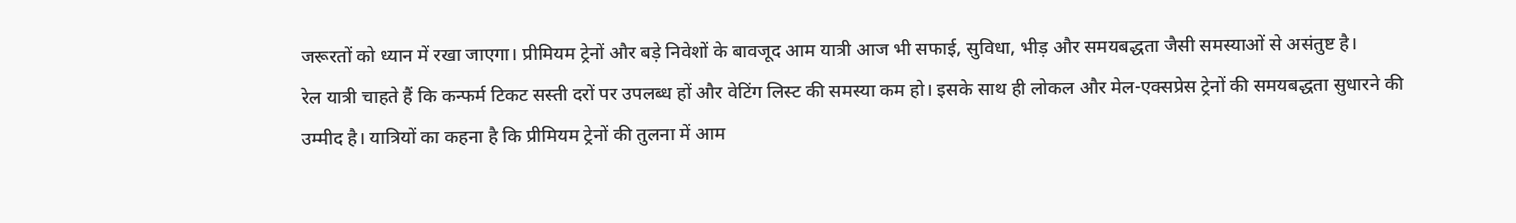जरूरतों को ध्यान में रखा जाएगा। प्रीमियम ट्रेनों और बड़े निवेशों के बावजूद आम यात्री आज भी सफाई, सुविधा, भीड़ और समयबद्धता जैसी समस्याओं से असंतुष्ट है।
रेल यात्री चाहते हैं कि कन्फर्म टिकट सस्ती दरों पर उपलब्ध हों और वेटिंग लिस्ट की समस्या कम हो। इसके साथ ही लोकल और मेल-एक्सप्रेस ट्रेनों की समयबद्धता सुधारने की उम्मीद है। यात्रियों का कहना है कि प्रीमियम ट्रेनों की तुलना में आम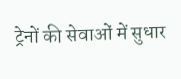ट्रेनों की सेवाओं में सुधार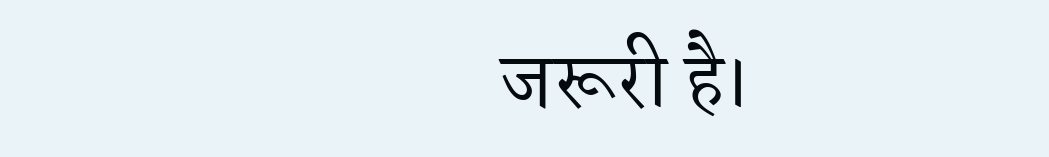जरूरी है।